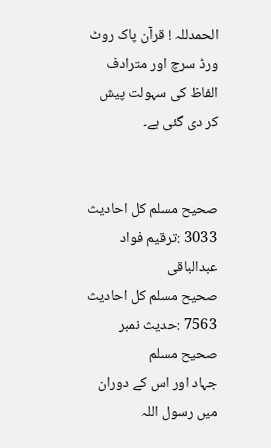الحمدللہ ! قرآن پاک روٹ ورڈ سرچ اور مترادف الفاظ کی سہولت پیش کر دی گئی ہے۔


صحيح مسلم کل احادیث 3033 :ترقیم فواد عبدالباقی
صحيح مسلم کل احادیث 7563 :حدیث نمبر
صحيح مسلم
جہاد اور اس کے دوران میں رسول اللہ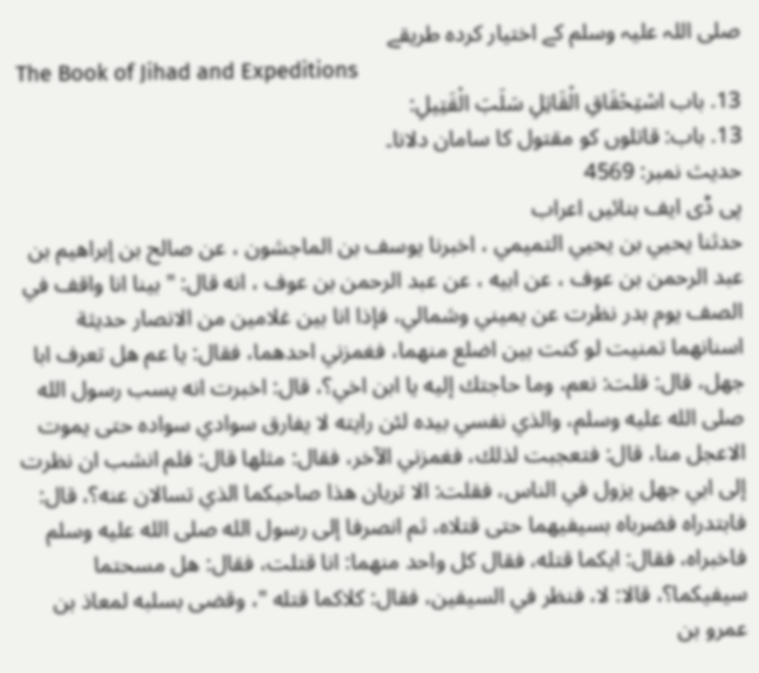صلی اللہ علیہ وسلم کے اختیار کردہ طریقے
The Book of Jihad and Expeditions
13. باب اسْتِحْقَاقِ الْقَاتِلِ سَلَبَ الْقَتِيلِ:
13. باب: قاتلوں کو مقتول کا سامان دلانا۔
حدیث نمبر: 4569
پی ڈی ایف بنائیں اعراب
حدثنا يحيي بن يحيي التميمي ، اخبرنا يوسف بن الماجشون ، عن صالح بن إبراهيم بن عبد الرحمن بن عوف ، عن ابيه ، عن عبد الرحمن بن عوف ، انه قال: " بينا انا واقف في الصف يوم بدر نظرت عن يميني وشمالي، فإذا انا بين غلامين من الانصار حديثة اسنانهما تمنيت لو كنت بين اضلع منهما، فغمزني احدهما، فقال: يا عم هل تعرف ابا جهل، قال: قلت: نعم، وما حاجتك إليه يا ابن اخي؟، قال: اخبرت انه يسب رسول الله صلى الله عليه وسلم، والذي نفسي بيده لئن رايته لا يفارق سوادي سواده حتى يموت الاعجل منا، قال: فتعجبت لذلك، فغمزني الآخر، فقال: مثلها قال: فلم انشب ان نظرت إلى ابي جهل يزول في الناس، فقلت: الا تريان هذا صاحبكما الذي تسالان عنه؟، قال: فابتدراه فضرباه بسيفيهما حتى قتلاه، ثم انصرفا إلى رسول الله صلى الله عليه وسلم فاخبراه، فقال: ايكما قتله، فقال كل واحد منهما: انا قتلت، فقال: هل مسحتما سيفيكما؟، قالا: لا، فنظر في السيفين، فقال: كلاكما قتله "، وقضى بسلبه لمعاذ بن عمرو بن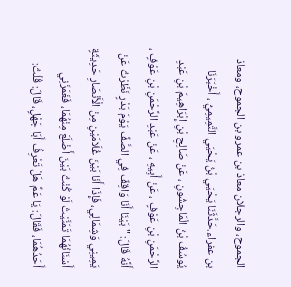الجموح، والرجلان معاذ بن عمرو بن الجموح، ومعاذ بن عفراء.حَدَّثَنَا يَحْيَي بْنُ يَحْيَي التَّمِيمِيُّ ، أَخْبَرَنَا يُوسُفُ بْنُ الْمَاجِشُونِ ، عَنْ صَالِحِ بْنِ إِبْرَاهِيمَ بْنِ عَبْدِ الرَّحْمَنِ بْنِ عَوْفٍ ، عَنْ أَبِيهِ ، عَنْ عَبْدِ الرَّحْمَنِ بْنِ عَوْفٍ ، أَنَّهُ قَالَ: " بَيْنَا أَنَا وَاقِفٌ فِي الصَّفِّ يَوْمَ بَدْرٍ نَظَرْتُ عَنْ يَمِينِي وَشِمَالِي، فَإِذَا أَنَا بَيْنَ غُلَامَيْنِ مِنْ الْأَنْصَارِ حَدِيثَةٍ أَسْنَانُهُمَا تَمَنَّيْتُ لَوْ كُنْتُ بَيْنَ أَضْلَعَ مِنْهُمَا، فَغَمَزَنِي أَحَدُهُمَا، فَقَالَ: يَا عَمِّ هَلْ تَعْرِفُ أَبَا جَهْلٍ، قَالَ: قُلْتُ: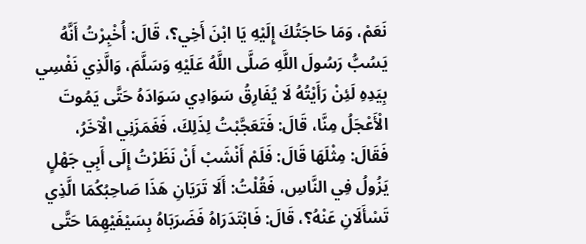نَعَمْ، وَمَا حَاجَتُكَ إِلَيْهِ يَا ابْنَ أَخِي؟، قَالَ: أُخْبِرْتُ أَنَّهُ يَسُبُّ رَسُولَ اللَّهِ صَلَّى اللَّهُ عَلَيْهِ وَسَلَّمَ، وَالَّذِي نَفْسِي بِيَدِهِ لَئِنْ رَأَيْتُهُ لَا يُفَارِقُ سَوَادِي سَوَادَهُ حَتَّى يَمُوتَ الْأَعْجَلُ مِنَّا، قَالَ: فَتَعَجَّبْتُ لِذَلِكَ، فَغَمَزَنِي الْآخَرُ، فَقَالَ: مِثْلَهَا قَالَ: فَلَمْ أَنْشَبْ أَنْ نَظَرْتُ إِلَى أَبِي جَهْلٍ يَزُولُ فِي النَّاسِ، فَقُلْتُ: أَلَا تَرَيَانِ هَذَا صَاحِبُكُمَا الَّذِي تَسْأَلَانِ عَنْهُ؟، قَالَ: فَابْتَدَرَاهُ فَضَرَبَاهُ بِسَيْفَيْهِمَا حَتَّى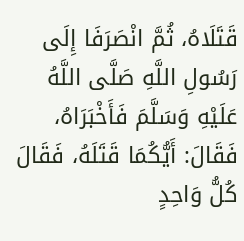قَتَلَاهُ، ثُمَّ انْصَرَفَا إِلَى رَسُولِ اللَّهِ صَلَّى اللَّهُ عَلَيْهِ وَسَلَّمَ فَأَخْبَرَاهُ، فَقَالَ: أَيُّكُمَا قَتَلَهُ، فَقَالَ كُلُّ وَاحِدٍ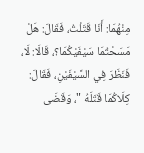مِنْهُمَا: أَنَا قَتَلْتُ، فَقَالَ: هَلْ مَسَحْتُمَا سَيْفَيْكُمَا؟، قَالَا: لَا، فَنَظَرَ فِي السَّيْفَيْنِ، فَقَالَ: كِلَاكُمَا قَتَلَهُ "، وَقَضَى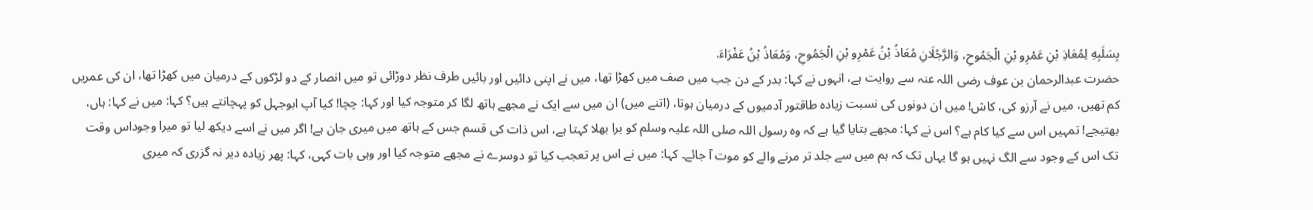بِسَلَبِهِ لِمُعَاذِ بْنِ عَمْرِو بْنِ الْجَمُوحِ، وَالرَّجُلَانِ مُعَاذُ بْنُ عَمْرِو بْنِ الْجَمُوحِ، وَمُعَاذُ بْنُ عَفْرَاءَ.
حضرت عبدالرحمان بن عوف رضی اللہ عنہ سے روایت ہے، انہوں نے کہا: بدر کے دن جب میں صف میں کھڑا تھا، میں نے اپنی دائیں اور بائیں طرف نظر دوڑائی تو میں انصار کے دو لڑکوں کے درمیان میں کھڑا تھا، ان کی عمریں کم تھیں، میں نے آرزو کی، کاش! میں ان دونوں کی نسبت زیادہ طاقتور آدمیوں کے درمیان ہوتا، (اتنے میں) ان میں سے ایک نے مجھے ہاتھ لگا کر متوجہ کیا اور کہا: چچا! کیا آپ ابوجہل کو پہچانتے ہیں؟ کہا: میں نے کہا: ہاں، بھتیجے! تمہیں اس سے کیا کام ہے؟ اس نے کہا: مجھے بتایا گیا ہے کہ وہ رسول اللہ صلی اللہ علیہ وسلم کو برا بھلا کہتا ہے، اس ذات کی قسم جس کے ہاتھ میں میری جان ہے! اگر میں نے اسے دیکھ لیا تو میرا وجوداس وقت تک اس کے وجود سے الگ نہیں ہو گا یہاں تک کہ ہم میں سے جلد تر مرنے والے کو موت آ جائے۔ کہا: میں نے اس پر تعجب کیا تو دوسرے نے مجھے متوجہ کیا اور وہی بات کہی، کہا: پھر زیادہ دیر نہ گزری کہ میری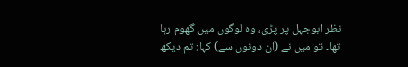نظر ابوجہل پر پڑی، وہ لوگوں میں گھوم رہا تھا۔ تو میں نے (ان دونوں سے) کہا: تم دیکھ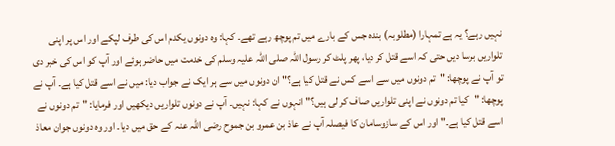نہیں رہے؟ یہ ہے تمہارا (مطلوبہ) بندہ جس کے بارے میں تم پوچھ رہے تھے۔ کہا: وہ دونوں یکدم اس کی طرف لپکے اور اس پر اپنی تلواریں برسا دیں حتی کہ اسے قتل کر دیا، پھر پلٹ کر رسول اللہ صلی اللہ علیہ وسلم کی خدمت میں حاضر ہوئے اور آپ کو اس کی خبر دی تو آپ نے پوچھا: "تم دونوں میں سے اسے کس نے قتل کیا ہے؟" ان دونوں میں سے ہر ایک نے جواب دیا: میں نے اسے قتل کیا ہے۔ آپ نے پوچھا: "کیا تم دونوں نے اپنی تلواریں صاف کر لی ہیں؟" انہوں نے کہا: نہیں۔ آپ نے دونوں تلواریں دیکھیں اور فرمایا: "تم دونوں نے اسے قتل کیا ہے۔" اور اس کے سازوسامان کا فیصلہ آپ نے عاذ بن عمرو بن جموح رضی اللہ عنہ کے حق میں دیا۔ اور وہ دونوں جوان معاذ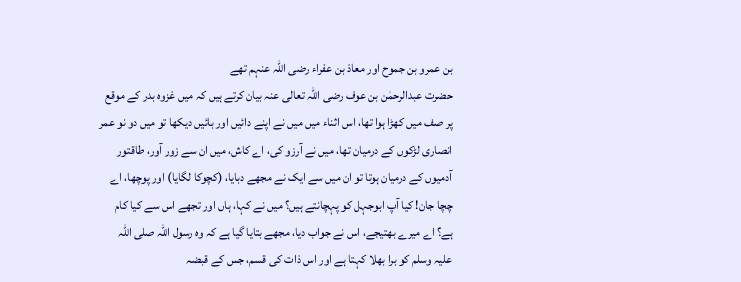بن عمرو بن جموح اور معاذ بن عفراء رضی اللہ عنہم تھے
حضرت عبدالرحمٰن بن عوف رضی اللہ تعالی عنہ بیان کرتے ہیں کہ میں غزوہ بدر کے موقع پر صف میں کھڑا ہوا تھا، اس اثناء میں میں نے اپنے دائیں اور بائیں دیکھا تو میں دو نو عمر انصاری لڑکوں کے درمیان تھا، میں نے آرزو کی، اے کاش، میں ان سے زور آور، طاقتور آدمیوں کے درمیان ہوتا تو ان میں سے ایک نے مجھے دبایا، (کچوکا لگایا) اور پوچھا، اے چچا جان! کیا آپ ابوجہل کو پہچانتے ہیں؟ میں نے کہا، ہاں اور تجھے اس سے کیا کام ہے؟ اے میرے بھتیجے، اس نے جواب دیا، مجھے بتایا گیا ہے کہ وہ رسول اللہ صلی اللہ علیہ وسلم کو برا بھلا کہتا ہے اور اس ذات کی قسم، جس کے قبضہ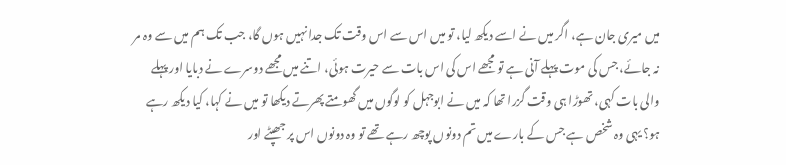میں میری جان ہے، اگر میں نے اسے دیکھ لیا، تو میں اس سے اس وقت تک جدا نہیں ہوں گا، جب تک ہم میں سے وہ مر نہ جائے، جس کی موت پہلے آنی ہے تو مجھے اس کی اس بات سے حیرت ہوئی، اتنے میں مجھے دوسرے نے دبایا اور پہلے والی بات کہی، تھوڑا ہی وقت گزرا تھا کہ میں نے ابوجہل کو لوگوں میں گھومتے پھرتے دیکھا تو میں نے کہا، کیا دیکھ رہے ہو؟ یہی وہ شخص ہے جس کے بارے میں تم دونوں پوچھ رہے تھے تو وہ دونوں اس پر جھپٹے اور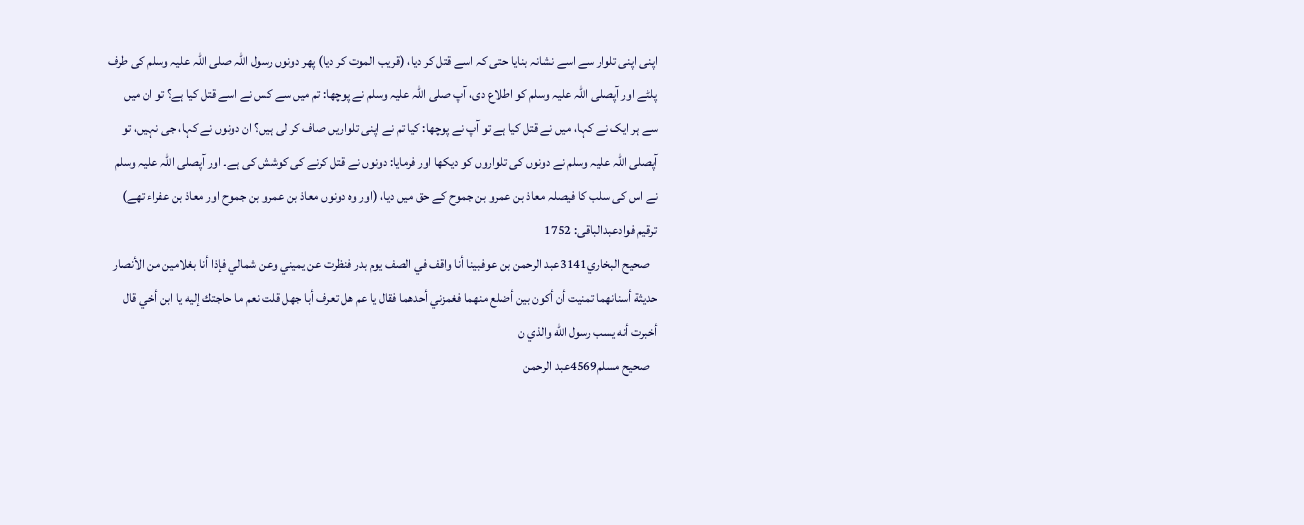اپنی اپنی تلوار سے اسے نشانہ بنایا حتی کہ اسے قتل کر دیا، (قریب الموت کر دیا) پھر دونوں رسول اللہ صلی اللہ علیہ وسلم کی طرف پلٹے اور آپصلی اللہ علیہ وسلم کو اطلاع دی، آپ صلی اللہ علیہ وسلم نے پوچھا: تم میں سے کس نے اسے قتل کیا ہے؟ تو ان میں سے ہر ایک نے کہا، میں نے قتل کیا ہے تو آپ نے پوچھا: کیا تم نے اپنی تلواریں صاف کر لی ہیں؟ ان دونوں نے کہا، جی نہیں، تو آپصلی اللہ علیہ وسلم نے دونوں کی تلواروں کو دیکھا اور فرمایا: دونوں نے قتل کرنے کی کوشش کی ہے۔ اور آپصلی اللہ علیہ وسلم نے اس کی سلب کا فیصلہ معاذ بن عمرو بن جموح کے حق میں دیا، (اور وہ دونوں معاذ بن عمرو بن جموح اور معاذ بن عفراء تھے)
ترقیم فوادعبدالباقی: 1752
   صحيح البخاري3141عبد الرحمن بن عوفبينا أنا واقف في الصف يوم بدر فنظرت عن يميني وعن شمالي فإذا أنا بغلامين من الأنصار حديثة أسنانهما تمنيت أن أكون بين أضلع منهما فغمزني أحدهما فقال يا عم هل تعرف أبا جهل قلت نعم ما حاجتك إليه يا ابن أخي قال أخبرت أنه يسب رسول الله والذي ن
   صحيح مسلم4569عبد الرحمن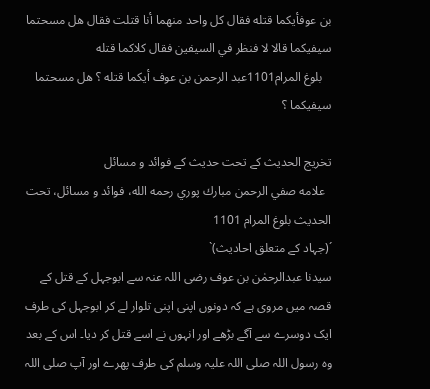بن عوفأيكما قتله فقال كل واحد منهما أنا قتلت فقال هل مسحتما سيفيكما قالا لا فنظر في السيفين فقال كلاكما قتله
   بلوغ المرام1101عبد الرحمن بن عوف أيكما قتله ؟ هل مسحتما سيفيكما ؟

تخریج الحدیث کے تحت حدیث کے فوائد و مسائل
  علامه صفي الرحمن مبارك پوري رحمه الله، فوائد و مسائل، تحت الحديث بلوغ المرام 1101
´(جہاد کے متعلق احادیث)`
سیدنا عبدالرحمٰن بن عوف رضی اللہ عنہ سے ابوجہل کے قتل کے قصہ میں مروی ہے کہ دونوں اپنی اپنی تلوار لے کر ابوجہل کی طرف ایک دوسرے سے آگے بڑھے اور انہوں نے اسے قتل کر دیا۔ اس کے بعد وہ رسول اللہ صلی اللہ علیہ وسلم کی طرف پھرے اور آپ صلی اللہ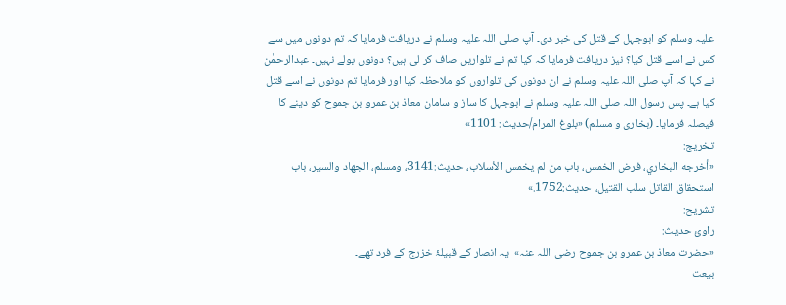علیہ وسلم کو ابوجہل کے قتل کی خبر دی۔ آپ صلی اللہ علیہ وسلم نے دریافت فرمایا کہ تم دونوں میں سے کس نے اسے قتل کیا؟ نیز دریافت فرمایا کہ کیا تم نے تلواریں صاف کر لی ہیں؟ دونوں بولے نہیں۔ عبدالرحمٰن نے کہا کہ آپ صلی اللہ علیہ وسلم نے ان دونوں کی تلواروں کو ملاحظہ کیا اور فرمایا تم دونوں نے اسے قتل کیا ہے۔ پس رسول اللہ صلی اللہ علیہ وسلم نے ابوجہل کا ساز و سامان معاذ بن عمرو بن جموح کو دینے کا فیصلہ فرمایا۔ (بخاری و مسلم) «بلوغ المرام/حدیث: 1101»
تخریج:
«أخرجه البخاري، فرض الخمس، باب من لم يخمس الأسلاب، حديث:3141، ومسلم، الجهاد والسير، باب استحقاق القاتل سلب القتيل، حديث:1752.»
تشریح:
راویٔ حدیث:
«حضرت معاذ بن عمرو بن جموح رضی اللہ عنہ»  یہ انصار کے قبیلۂ خزرج کے فرد تھے۔
بیعت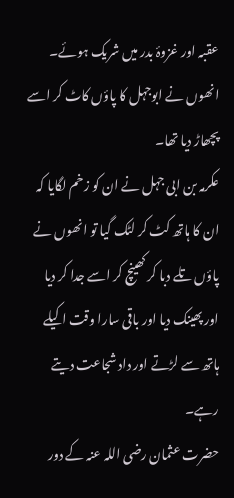عقبہ اور غزوۂ بدر میں شریک ہوئے۔
انھوں نے ابوجہل کا پاؤں کاٹ کر اسے پچھاڑ دیا تھا۔
عکرمہ بن ابی جہل نے ان کو زخم لگایا کہ ان کا ہاتھ کٹ کر لٹک گیا تو انھوں نے پاؤں تلے دبا کر کھینچ کر اسے جدا کر دیا اور پھینک دیا اور باقی سارا وقت اکیلے ہاتھ سے لڑتے اور داد شجاعت دیتے رہے۔
حضرت عثمان رضی اللہ عنہ کے دور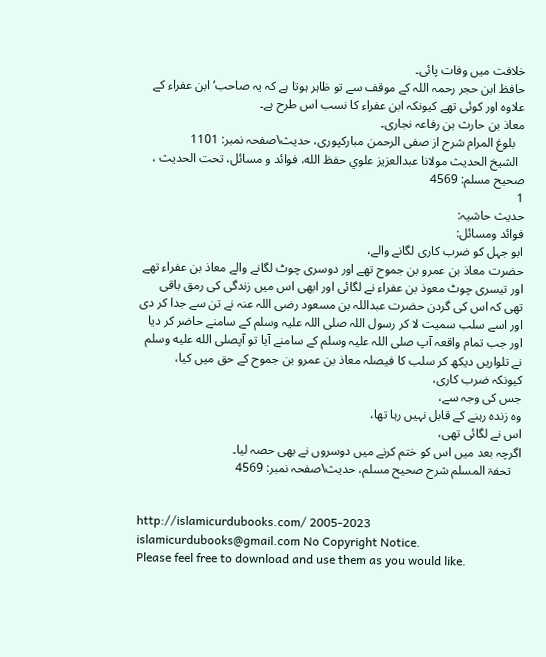خلافت میں وفات پائی۔
حافظ ابن حجر رحمہ اللہ کے موقف سے تو ظاہر ہوتا ہے کہ یہ صاحب‘ ابن عفراء کے علاوہ اور کوئی تھے کیونکہ ابن عفراء کا نسب اس طرح ہے۔
معاذ بن حارث بن رفاعہ نجاری۔
   بلوغ المرام شرح از صفی الرحمن مبارکپوری، حدیث\صفحہ نمبر: 1101
  الشيخ الحديث مولانا عبدالعزيز علوي حفظ الله، فوائد و مسائل، تحت الحديث ، صحيح مسلم: 4569
1
حدیث حاشیہ:
فوائد ومسائل:
ابو جہل کو ضرب کاری لگانے والے،
حضرت معاذ بن عمرو بن جموح تھے اور دوسری چوٹ لگانے والے معاذ بن عفراء تھے اور تیسری چوٹ معوذ بن عفراء نے لگائی اور ابھی اس میں زندگی کی رمق باقی تھی کہ اس کی گردن حضرت عبداللہ بن مسعود رضی اللہ عنہ نے تن سے جدا کر دی اور اسے سلب سمیت لا کر رسول اللہ صلی اللہ علیہ وسلم کے سامنے حاضر کر دیا اور جب تمام واقعہ آپ صلی اللہ علیہ وسلم کے سامنے آیا تو آپصلى الله عليه وسلم نے تلواریں دیکھ کر سلب کا فیصلہ معاذ بن عمرو بن جموح کے حق میں کیا،
کیونکہ ضرب کاری،
جس کی وجہ سے،
وہ زندہ رہنے کے قابل نہیں رہا تھا،
اس نے لگائی تھی،
اگرچہ بعد میں اس کو ختم کرنے میں دوسروں نے بھی حصہ لیا۔
   تحفۃ المسلم شرح صحیح مسلم، حدیث\صفحہ نمبر: 4569


http://islamicurdubooks.com/ 2005-2023 islamicurdubooks@gmail.com No Copyright Notice.
Please feel free to download and use them as you would like.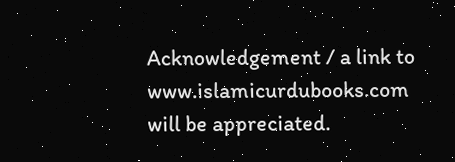Acknowledgement / a link to www.islamicurdubooks.com will be appreciated.